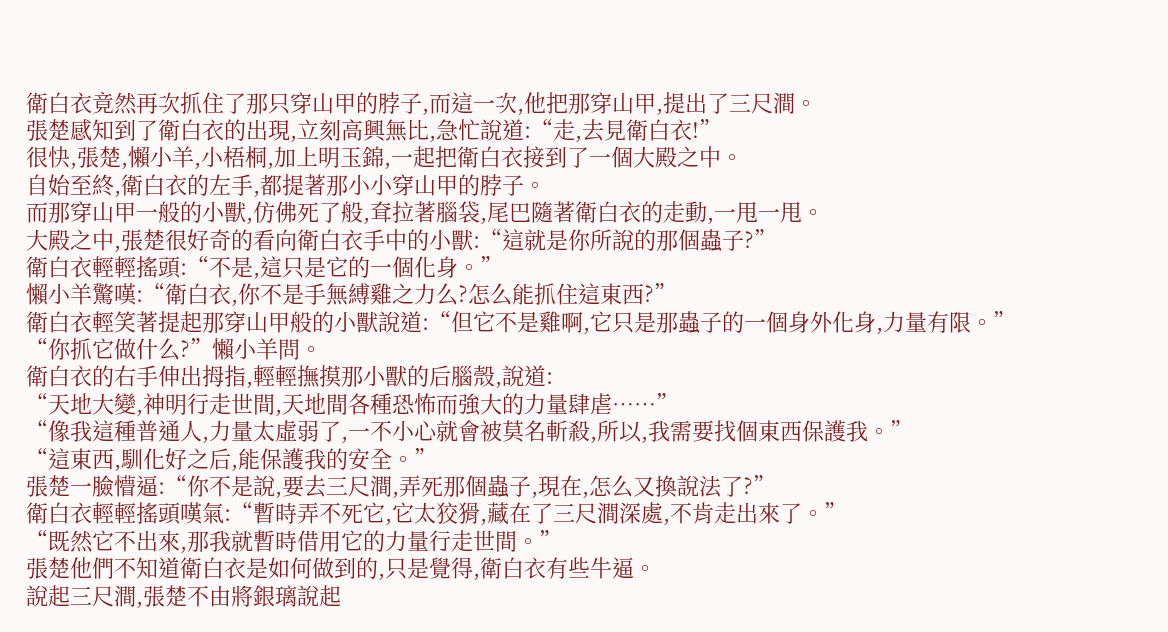衛白衣竟然再次抓住了那只穿山甲的脖子,而這一次,他把那穿山甲,提出了三尺澗。
張楚感知到了衛白衣的出現,立刻高興無比,急忙說道:“走,去見衛白衣!”
很快,張楚,懶小羊,小梧桐,加上明玉錦,一起把衛白衣接到了一個大殿之中。
自始至終,衛白衣的左手,都提著那小小穿山甲的脖子。
而那穿山甲一般的小獸,仿佛死了般,耷拉著腦袋,尾巴隨著衛白衣的走動,一甩一甩。
大殿之中,張楚很好奇的看向衛白衣手中的小獸:“這就是你所說的那個蟲子?”
衛白衣輕輕搖頭:“不是,這只是它的一個化身。”
懶小羊驚嘆:“衛白衣,你不是手無縛雞之力么?怎么能抓住這東西?”
衛白衣輕笑著提起那穿山甲般的小獸說道:“但它不是雞啊,它只是那蟲子的一個身外化身,力量有限。”
“你抓它做什么?”懶小羊問。
衛白衣的右手伸出拇指,輕輕撫摸那小獸的后腦殼,說道:
“天地大變,神明行走世間,天地間各種恐怖而強大的力量肆虐……”
“像我這種普通人,力量太虛弱了,一不小心就會被莫名斬殺,所以,我需要找個東西保護我。”
“這東西,馴化好之后,能保護我的安全。”
張楚一臉懵逼:“你不是說,要去三尺澗,弄死那個蟲子,現在,怎么又換說法了?”
衛白衣輕輕搖頭嘆氣:“暫時弄不死它,它太狡猾,藏在了三尺澗深處,不肯走出來了。”
“既然它不出來,那我就暫時借用它的力量行走世間。”
張楚他們不知道衛白衣是如何做到的,只是覺得,衛白衣有些牛逼。
說起三尺澗,張楚不由將銀璃說起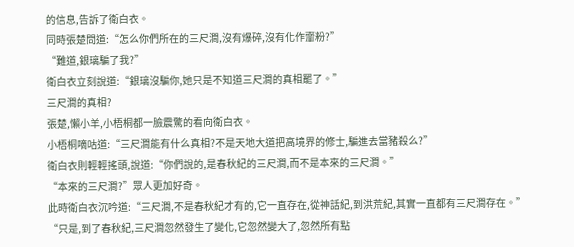的信息,告訴了衛白衣。
同時張楚問道:“怎么你們所在的三尺澗,沒有爆碎,沒有化作齏粉?”
“難道,銀璃騙了我?”
衛白衣立刻說道:“銀璃沒騙你,她只是不知道三尺澗的真相罷了。”
三尺澗的真相?
張楚,懶小羊,小梧桐都一臉震驚的看向衛白衣。
小梧桐嘀咕道:“三尺澗能有什么真相?不是天地大道把高境界的修士,騙進去當豬殺么?”
衛白衣則輕輕搖頭,說道:“你們說的,是春秋紀的三尺澗,而不是本來的三尺澗。”
“本來的三尺澗?”眾人更加好奇。
此時衛白衣沉吟道:“三尺澗,不是春秋紀才有的,它一直存在,從神話紀,到洪荒紀,其實一直都有三尺澗存在。”
“只是,到了春秋紀,三尺澗忽然發生了變化,它忽然變大了,忽然所有點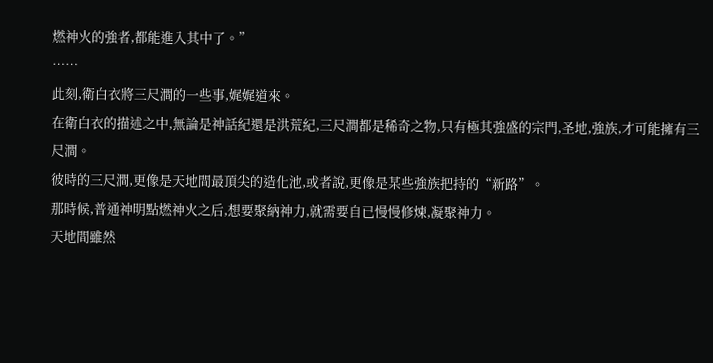燃神火的強者,都能進入其中了。”
……
此刻,衛白衣將三尺澗的一些事,娓娓道來。
在衛白衣的描述之中,無論是神話紀還是洪荒紀,三尺澗都是稀奇之物,只有極其強盛的宗門,圣地,強族,才可能擁有三尺澗。
彼時的三尺澗,更像是天地間最頂尖的造化池,或者說,更像是某些強族把持的“新路”。
那時候,普通神明點燃神火之后,想要聚納神力,就需要自已慢慢修煉,凝聚神力。
天地間雖然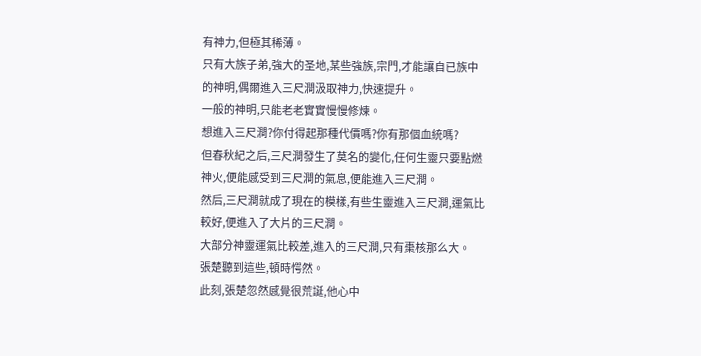有神力,但極其稀薄。
只有大族子弟,強大的圣地,某些強族,宗門,才能讓自已族中的神明,偶爾進入三尺澗汲取神力,快速提升。
一般的神明,只能老老實實慢慢修煉。
想進入三尺澗?你付得起那種代價嗎?你有那個血統嗎?
但春秋紀之后,三尺澗發生了莫名的變化,任何生靈只要點燃神火,便能感受到三尺澗的氣息,便能進入三尺澗。
然后,三尺澗就成了現在的模樣,有些生靈進入三尺澗,運氣比較好,便進入了大片的三尺澗。
大部分神靈運氣比較差,進入的三尺澗,只有棗核那么大。
張楚聽到這些,頓時愕然。
此刻,張楚忽然感覺很荒誕,他心中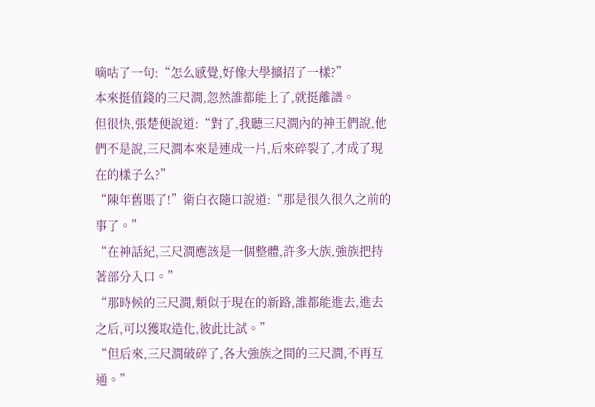嘀咕了一句:“怎么感覺,好像大學擴招了一樣?”
本來挺值錢的三尺澗,忽然誰都能上了,就挺離譜。
但很快,張楚便說道:“對了,我聽三尺澗內的神王們說,他們不是說,三尺澗本來是連成一片,后來碎裂了,才成了現在的樣子么?”
“陳年舊賬了!”衛白衣隨口說道:“那是很久很久之前的事了。”
“在神話紀,三尺澗應該是一個整體,許多大族,強族把持著部分入口。”
“那時候的三尺澗,類似于現在的新路,誰都能進去,進去之后,可以獲取造化,彼此比試。”
“但后來,三尺澗破碎了,各大強族之間的三尺澗,不再互通。”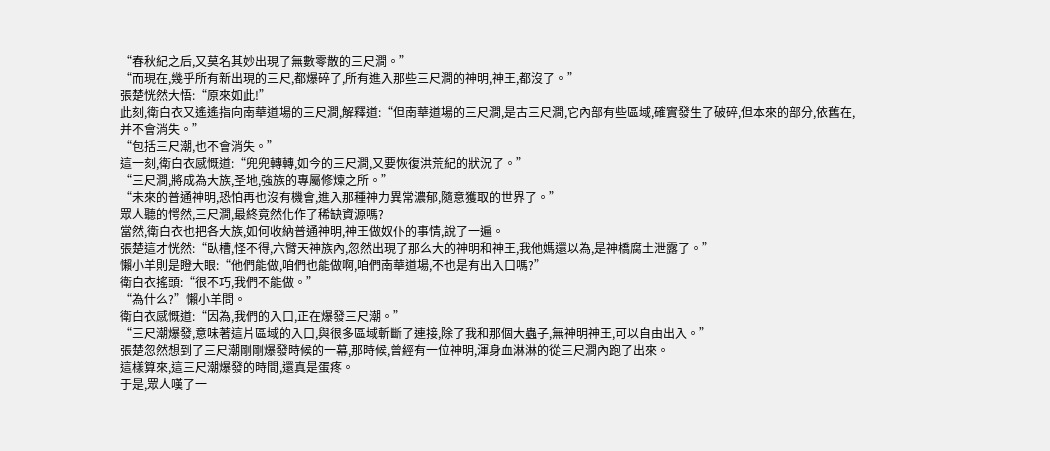“春秋紀之后,又莫名其妙出現了無數零散的三尺澗。”
“而現在,幾乎所有新出現的三尺,都爆碎了,所有進入那些三尺澗的神明,神王,都沒了。”
張楚恍然大悟:“原來如此!”
此刻,衛白衣又遙遙指向南華道場的三尺澗,解釋道:“但南華道場的三尺澗,是古三尺澗,它內部有些區域,確實發生了破碎,但本來的部分,依舊在,并不會消失。”
“包括三尺潮,也不會消失。”
這一刻,衛白衣感慨道:“兜兜轉轉,如今的三尺澗,又要恢復洪荒紀的狀況了。”
“三尺澗,將成為大族,圣地,強族的專屬修煉之所。”
“未來的普通神明,恐怕再也沒有機會,進入那種神力異常濃郁,隨意獲取的世界了。”
眾人聽的愕然,三尺澗,最終竟然化作了稀缺資源嗎?
當然,衛白衣也把各大族,如何收納普通神明,神王做奴仆的事情,說了一遍。
張楚這才恍然:“臥槽,怪不得,六臂天神族內,忽然出現了那么大的神明和神王,我他媽還以為,是神橋腐土泄露了。”
懶小羊則是瞪大眼:“他們能做,咱們也能做啊,咱們南華道場,不也是有出入口嗎?”
衛白衣搖頭:“很不巧,我們不能做。”
“為什么?”懶小羊問。
衛白衣感慨道:“因為,我們的入口,正在爆發三尺潮。”
“三尺潮爆發,意味著這片區域的入口,與很多區域斬斷了連接,除了我和那個大蟲子,無神明神王,可以自由出入。”
張楚忽然想到了三尺潮剛剛爆發時候的一幕,那時候,曾經有一位神明,渾身血淋淋的從三尺澗內跑了出來。
這樣算來,這三尺潮爆發的時間,還真是蛋疼。
于是,眾人嘆了一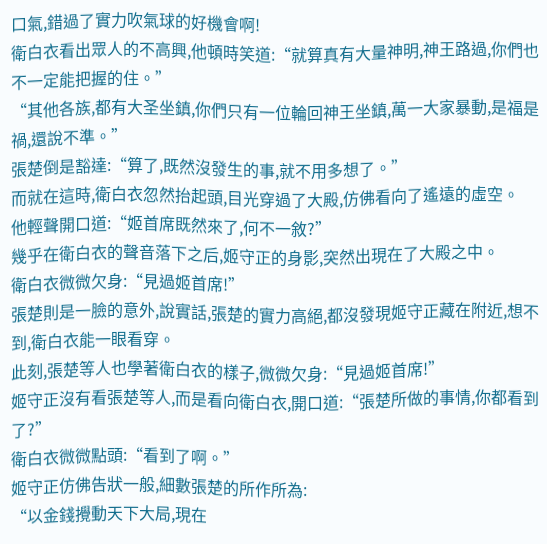口氣,錯過了實力吹氣球的好機會啊!
衛白衣看出眾人的不高興,他頓時笑道:“就算真有大量神明,神王路過,你們也不一定能把握的住。”
“其他各族,都有大圣坐鎮,你們只有一位輪回神王坐鎮,萬一大家暴動,是福是禍,還說不準。”
張楚倒是豁達:“算了,既然沒發生的事,就不用多想了。”
而就在這時,衛白衣忽然抬起頭,目光穿過了大殿,仿佛看向了遙遠的虛空。
他輕聲開口道:“姬首席既然來了,何不一敘?”
幾乎在衛白衣的聲音落下之后,姬守正的身影,突然出現在了大殿之中。
衛白衣微微欠身:“見過姬首席!”
張楚則是一臉的意外,說實話,張楚的實力高絕,都沒發現姬守正藏在附近,想不到,衛白衣能一眼看穿。
此刻,張楚等人也學著衛白衣的樣子,微微欠身:“見過姬首席!”
姬守正沒有看張楚等人,而是看向衛白衣,開口道:“張楚所做的事情,你都看到了?”
衛白衣微微點頭:“看到了啊。”
姬守正仿佛告狀一般,細數張楚的所作所為:
“以金錢攪動天下大局,現在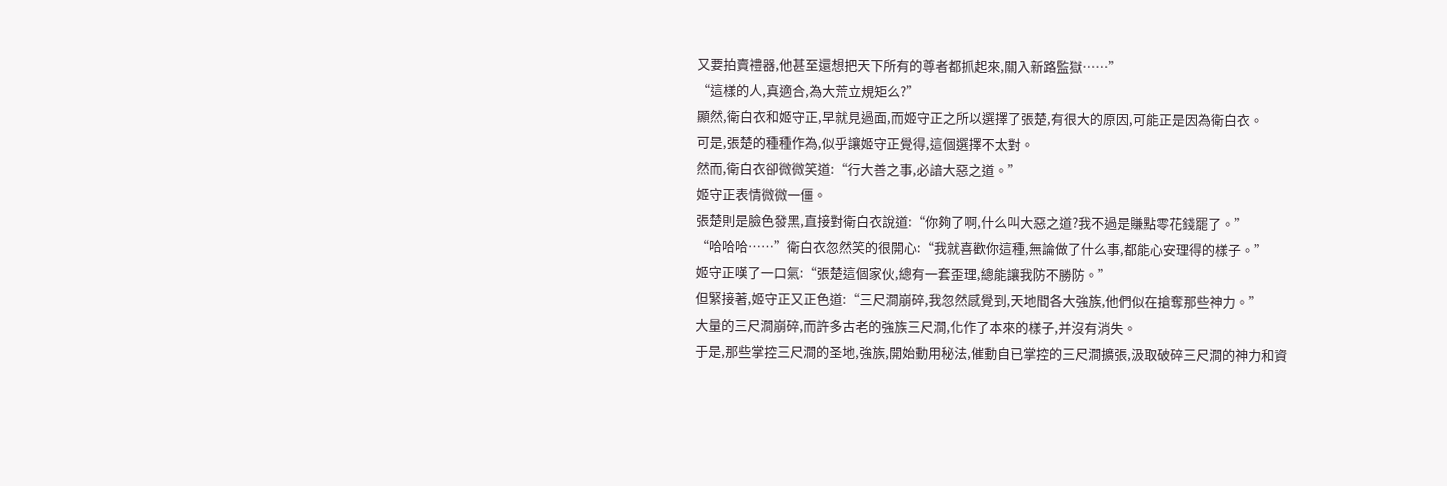又要拍賣禮器,他甚至還想把天下所有的尊者都抓起來,關入新路監獄……”
“這樣的人,真適合,為大荒立規矩么?”
顯然,衛白衣和姬守正,早就見過面,而姬守正之所以選擇了張楚,有很大的原因,可能正是因為衛白衣。
可是,張楚的種種作為,似乎讓姬守正覺得,這個選擇不太對。
然而,衛白衣卻微微笑道:“行大善之事,必諳大惡之道。”
姬守正表情微微一僵。
張楚則是臉色發黑,直接對衛白衣說道:“你夠了啊,什么叫大惡之道?我不過是賺點零花錢罷了。”
“哈哈哈……”衛白衣忽然笑的很開心:“我就喜歡你這種,無論做了什么事,都能心安理得的樣子。”
姬守正嘆了一口氣:“張楚這個家伙,總有一套歪理,總能讓我防不勝防。”
但緊接著,姬守正又正色道:“三尺澗崩碎,我忽然感覺到,天地間各大強族,他們似在搶奪那些神力。”
大量的三尺澗崩碎,而許多古老的強族三尺澗,化作了本來的樣子,并沒有消失。
于是,那些掌控三尺澗的圣地,強族,開始動用秘法,催動自已掌控的三尺澗擴張,汲取破碎三尺澗的神力和資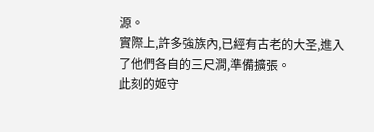源。
實際上,許多強族內,已經有古老的大圣,進入了他們各自的三尺澗,準備擴張。
此刻的姬守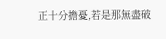正十分擔憂,若是那無盡破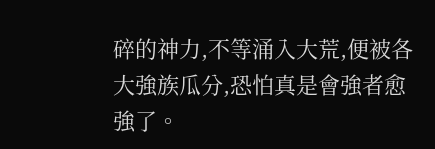碎的神力,不等涌入大荒,便被各大強族瓜分,恐怕真是會強者愈強了。